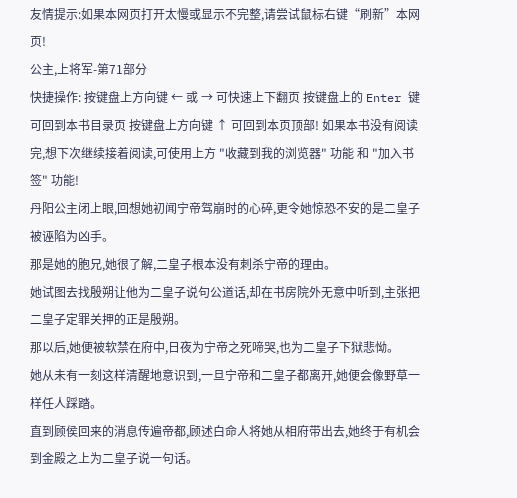友情提示:如果本网页打开太慢或显示不完整,请尝试鼠标右键“刷新”本网页!
公主,上将军-第71部分
快捷操作: 按键盘上方向键 ← 或 → 可快速上下翻页 按键盘上的 Enter 键可回到本书目录页 按键盘上方向键 ↑ 可回到本页顶部! 如果本书没有阅读完,想下次继续接着阅读,可使用上方 "收藏到我的浏览器" 功能 和 "加入书签" 功能!
丹阳公主闭上眼,回想她初闻宁帝驾崩时的心碎,更令她惊恐不安的是二皇子被诬陷为凶手。
那是她的胞兄,她很了解,二皇子根本没有刺杀宁帝的理由。
她试图去找殷朔让他为二皇子说句公道话,却在书房院外无意中听到,主张把二皇子定罪关押的正是殷朔。
那以后,她便被软禁在府中,日夜为宁帝之死啼哭,也为二皇子下狱悲怮。
她从未有一刻这样清醒地意识到,一旦宁帝和二皇子都离开,她便会像野草一样任人踩踏。
直到顾侯回来的消息传遍帝都,顾述白命人将她从相府带出去,她终于有机会到金殿之上为二皇子说一句话。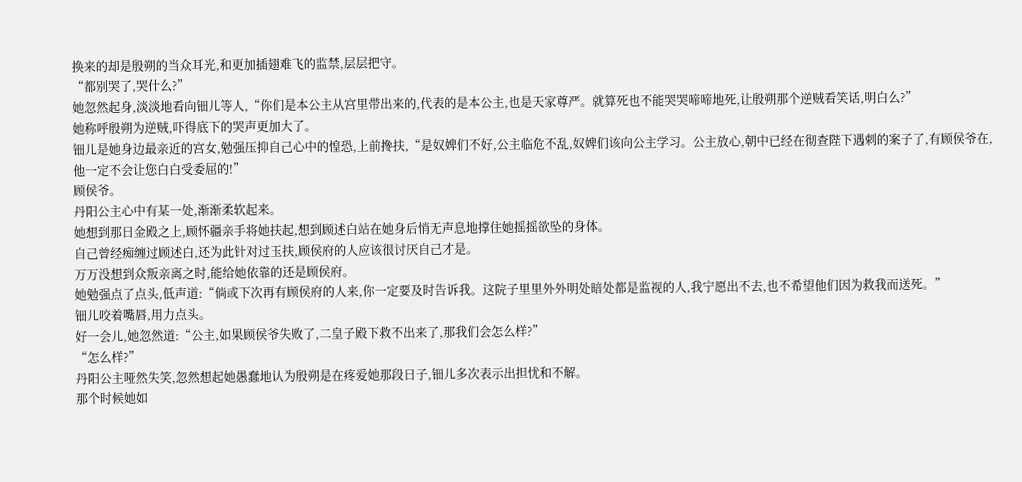换来的却是殷朔的当众耳光,和更加插翅难飞的监禁,层层把守。
“都别哭了,哭什么?”
她忽然起身,淡淡地看向钿儿等人,“你们是本公主从宫里带出来的,代表的是本公主,也是天家尊严。就算死也不能哭哭啼啼地死,让殷朔那个逆贼看笑话,明白么?”
她称呼殷朔为逆贼,吓得底下的哭声更加大了。
钿儿是她身边最亲近的宫女,勉强压抑自己心中的惶恐,上前搀扶,“是奴婢们不好,公主临危不乱,奴婢们该向公主学习。公主放心,朝中已经在彻查陛下遇刺的案子了,有顾侯爷在,他一定不会让您白白受委屈的!”
顾侯爷。
丹阳公主心中有某一处,渐渐柔软起来。
她想到那日金殿之上,顾怀疆亲手将她扶起,想到顾述白站在她身后悄无声息地撑住她摇摇欲坠的身体。
自己曾经痴缠过顾述白,还为此针对过玉扶,顾侯府的人应该很讨厌自己才是。
万万没想到众叛亲离之时,能给她依靠的还是顾侯府。
她勉强点了点头,低声道:“倘或下次再有顾侯府的人来,你一定要及时告诉我。这院子里里外外明处暗处都是监视的人,我宁愿出不去,也不希望他们因为救我而送死。”
钿儿咬着嘴唇,用力点头。
好一会儿,她忽然道:“公主,如果顾侯爷失败了,二皇子殿下救不出来了,那我们会怎么样?”
“怎么样?”
丹阳公主哑然失笑,忽然想起她愚蠢地认为殷朔是在疼爱她那段日子,钿儿多次表示出担忧和不解。
那个时候她如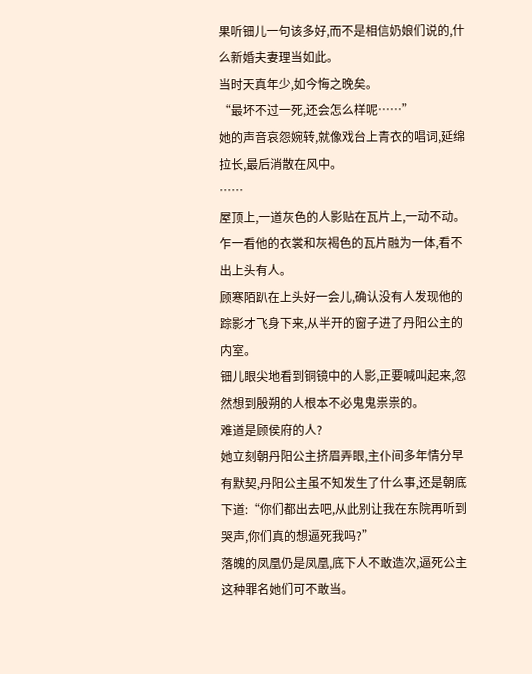果听钿儿一句该多好,而不是相信奶娘们说的,什么新婚夫妻理当如此。
当时天真年少,如今悔之晚矣。
“最坏不过一死,还会怎么样呢……”
她的声音哀怨婉转,就像戏台上青衣的唱词,延绵拉长,最后消散在风中。
……
屋顶上,一道灰色的人影贴在瓦片上,一动不动。
乍一看他的衣裳和灰褐色的瓦片融为一体,看不出上头有人。
顾寒陌趴在上头好一会儿,确认没有人发现他的踪影才飞身下来,从半开的窗子进了丹阳公主的内室。
钿儿眼尖地看到铜镜中的人影,正要喊叫起来,忽然想到殷朔的人根本不必鬼鬼祟祟的。
难道是顾侯府的人?
她立刻朝丹阳公主挤眉弄眼,主仆间多年情分早有默契,丹阳公主虽不知发生了什么事,还是朝底下道:“你们都出去吧,从此别让我在东院再听到哭声,你们真的想逼死我吗?”
落魄的凤凰仍是凤凰,底下人不敢造次,逼死公主这种罪名她们可不敢当。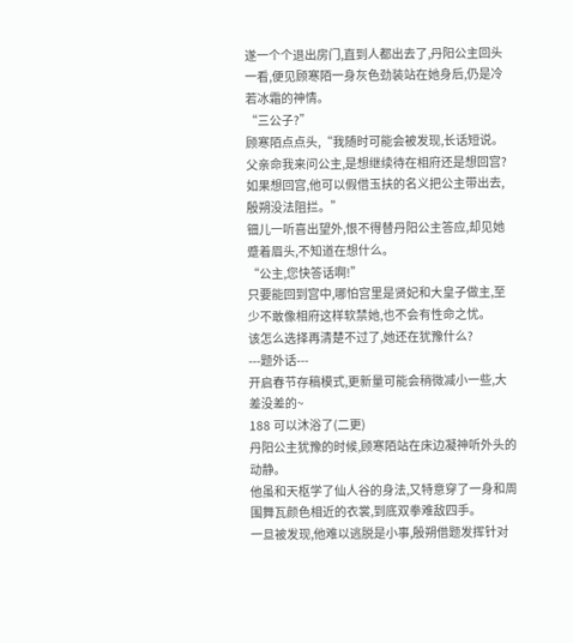遂一个个退出房门,直到人都出去了,丹阳公主回头一看,便见顾寒陌一身灰色劲装站在她身后,仍是冷若冰霜的神情。
“三公子?”
顾寒陌点点头,“我随时可能会被发现,长话短说。父亲命我来问公主,是想继续待在相府还是想回宫?如果想回宫,他可以假借玉扶的名义把公主带出去,殷朔没法阻拦。”
钿儿一听喜出望外,恨不得替丹阳公主答应,却见她蹙着眉头,不知道在想什么。
“公主,您快答话啊!”
只要能回到宫中,哪怕宫里是贤妃和大皇子做主,至少不敢像相府这样软禁她,也不会有性命之忧。
该怎么选择再清楚不过了,她还在犹豫什么?
---题外话---
开启春节存稿模式,更新量可能会稍微减小一些,大差没差的~
188 可以沐浴了(二更)
丹阳公主犹豫的时候,顾寒陌站在床边凝神听外头的动静。
他虽和天枢学了仙人谷的身法,又特意穿了一身和周围舞瓦颜色相近的衣裳,到底双拳难敌四手。
一旦被发现,他难以逃脱是小事,殷朔借题发挥针对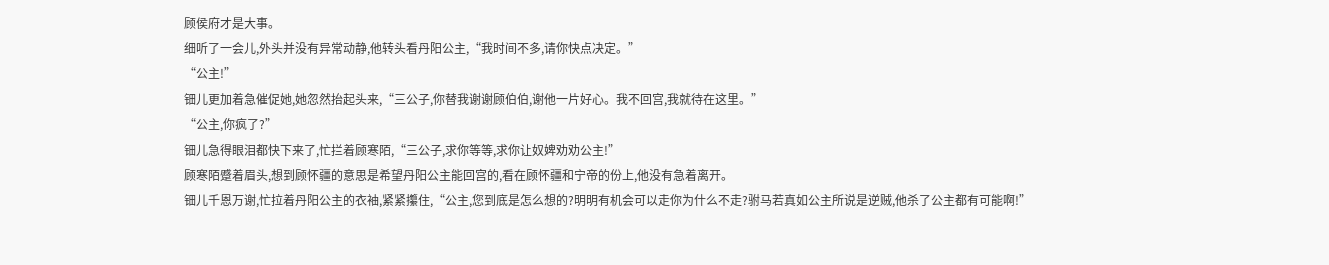顾侯府才是大事。
细听了一会儿,外头并没有异常动静,他转头看丹阳公主,“我时间不多,请你快点决定。”
“公主!”
钿儿更加着急催促她,她忽然抬起头来,“三公子,你替我谢谢顾伯伯,谢他一片好心。我不回宫,我就待在这里。”
“公主,你疯了?”
钿儿急得眼泪都快下来了,忙拦着顾寒陌,“三公子,求你等等,求你让奴婢劝劝公主!”
顾寒陌蹙着眉头,想到顾怀疆的意思是希望丹阳公主能回宫的,看在顾怀疆和宁帝的份上,他没有急着离开。
钿儿千恩万谢,忙拉着丹阳公主的衣袖,紧紧攥住,“公主,您到底是怎么想的?明明有机会可以走你为什么不走?驸马若真如公主所说是逆贼,他杀了公主都有可能啊!”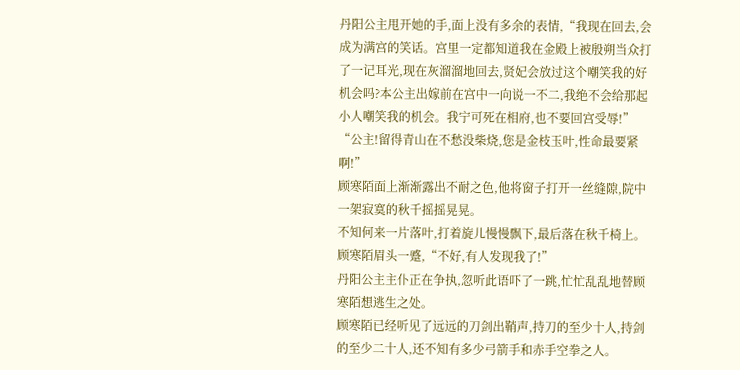丹阳公主甩开她的手,面上没有多余的表情,“我现在回去,会成为满宫的笑话。宫里一定都知道我在金殿上被殷朔当众打了一记耳光,现在灰溜溜地回去,贤妃会放过这个嘲笑我的好机会吗?本公主出嫁前在宫中一向说一不二,我绝不会给那起小人嘲笑我的机会。我宁可死在相府,也不要回宫受辱!”
“公主!留得青山在不愁没柴烧,您是金枝玉叶,性命最要紧啊!”
顾寒陌面上渐渐露出不耐之色,他将窗子打开一丝缝隙,院中一架寂寞的秋千摇摇晃晃。
不知何来一片落叶,打着旋儿慢慢飘下,最后落在秋千椅上。
顾寒陌眉头一蹙,“不好,有人发现我了!”
丹阳公主主仆正在争执,忽听此语吓了一跳,忙忙乱乱地替顾寒陌想逃生之处。
顾寒陌已经听见了远远的刀剑出鞘声,持刀的至少十人,持剑的至少二十人,还不知有多少弓箭手和赤手空拳之人。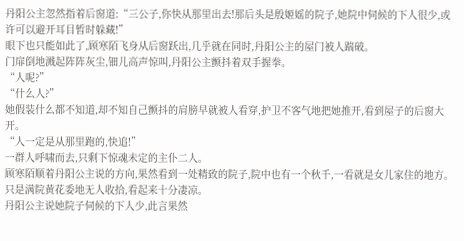丹阳公主忽然指着后窗道:“三公子,你快从那里出去!那后头是殷姬媱的院子,她院中伺候的下人很少,或许可以避开耳目暂时躲藏!”
眼下也只能如此了,顾寒陌飞身从后窗跃出,几乎就在同时,丹阳公主的屋门被人踹破。
门扉倒地溅起阵阵灰尘,钿儿高声惊叫,丹阳公主颤抖着双手握拳。
“人呢?”
“什么人?”
她假装什么都不知道,却不知自己颤抖的肩膀早就被人看穿,护卫不客气地把她推开,看到屋子的后窗大开。
“人一定是从那里跑的,快追!”
一群人呼啸而去,只剩下惊魂未定的主仆二人。
顾寒陌顺着丹阳公主说的方向,果然看到一处精致的院子,院中也有一个秋千,一看就是女儿家住的地方。
只是满院黄花委地无人收拾,看起来十分凄凉。
丹阳公主说她院子伺候的下人少,此言果然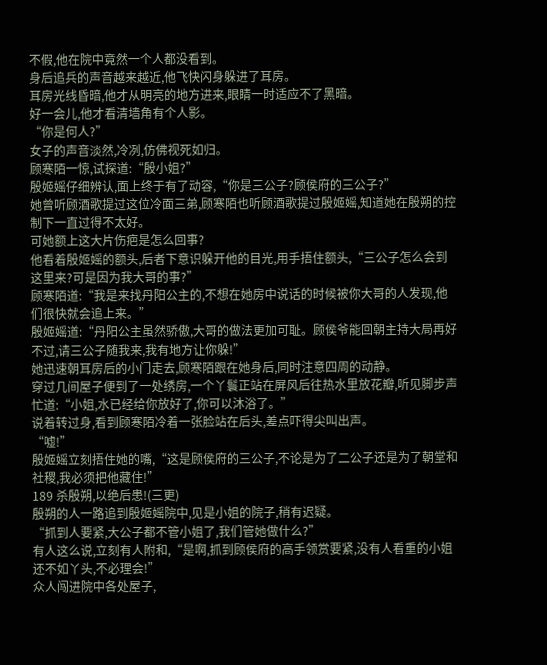不假,他在院中竟然一个人都没看到。
身后追兵的声音越来越近,他飞快闪身躲进了耳房。
耳房光线昏暗,他才从明亮的地方进来,眼睛一时适应不了黑暗。
好一会儿,他才看清墙角有个人影。
“你是何人?”
女子的声音淡然,冷冽,仿佛视死如归。
顾寒陌一惊,试探道:“殷小姐?”
殷姬媱仔细辨认,面上终于有了动容,“你是三公子?顾侯府的三公子?”
她曾听顾酒歌提过这位冷面三弟,顾寒陌也听顾酒歌提过殷姬媱,知道她在殷朔的控制下一直过得不太好。
可她额上这大片伤疤是怎么回事?
他看着殷姬媱的额头,后者下意识躲开他的目光,用手捂住额头,“三公子怎么会到这里来?可是因为我大哥的事?”
顾寒陌道:“我是来找丹阳公主的,不想在她房中说话的时候被你大哥的人发现,他们很快就会追上来。”
殷姬媱道:“丹阳公主虽然骄傲,大哥的做法更加可耻。顾侯爷能回朝主持大局再好不过,请三公子随我来,我有地方让你躲!”
她迅速朝耳房后的小门走去,顾寒陌跟在她身后,同时注意四周的动静。
穿过几间屋子便到了一处绣房,一个丫鬟正站在屏风后往热水里放花瓣,听见脚步声忙道:“小姐,水已经给你放好了,你可以沐浴了。”
说着转过身,看到顾寒陌冷着一张脸站在后头,差点吓得尖叫出声。
“嘘!”
殷姬媱立刻捂住她的嘴,“这是顾侯府的三公子,不论是为了二公子还是为了朝堂和社稷,我必须把他藏住!”
189 杀殷朔,以绝后患!(三更)
殷朔的人一路追到殷姬媱院中,见是小姐的院子,稍有迟疑。
“抓到人要紧,大公子都不管小姐了,我们管她做什么?”
有人这么说,立刻有人附和,“是啊,抓到顾侯府的高手领赏要紧,没有人看重的小姐还不如丫头,不必理会!”
众人闯进院中各处屋子,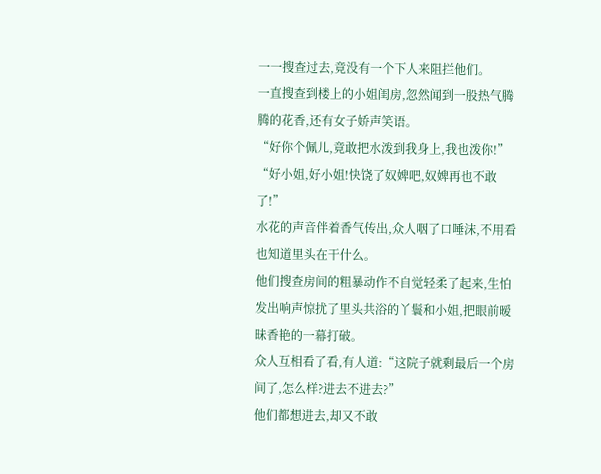一一搜查过去,竟没有一个下人来阻拦他们。
一直搜查到楼上的小姐闺房,忽然闻到一股热气腾腾的花香,还有女子娇声笑语。
“好你个佩儿,竟敢把水泼到我身上,我也泼你!”
“好小姐,好小姐!快饶了奴婢吧,奴婢再也不敢了!”
水花的声音伴着香气传出,众人咽了口唾沫,不用看也知道里头在干什么。
他们搜查房间的粗暴动作不自觉轻柔了起来,生怕发出响声惊扰了里头共浴的丫鬟和小姐,把眼前暧昧香艳的一幕打破。
众人互相看了看,有人道:“这院子就剩最后一个房间了,怎么样?进去不进去?”
他们都想进去,却又不敢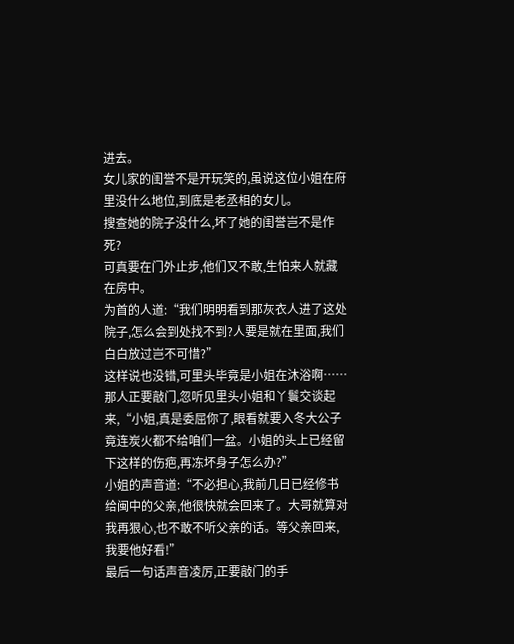进去。
女儿家的闺誉不是开玩笑的,虽说这位小姐在府里没什么地位,到底是老丞相的女儿。
搜查她的院子没什么,坏了她的闺誉岂不是作死?
可真要在门外止步,他们又不敢,生怕来人就藏在房中。
为首的人道:“我们明明看到那灰衣人进了这处院子,怎么会到处找不到?人要是就在里面,我们白白放过岂不可惜?”
这样说也没错,可里头毕竟是小姐在沐浴啊……
那人正要敲门,忽听见里头小姐和丫鬟交谈起来,“小姐,真是委屈你了,眼看就要入冬大公子竟连炭火都不给咱们一盆。小姐的头上已经留下这样的伤疤,再冻坏身子怎么办?”
小姐的声音道:“不必担心,我前几日已经修书给闽中的父亲,他很快就会回来了。大哥就算对我再狠心,也不敢不听父亲的话。等父亲回来,我要他好看!”
最后一句话声音凌厉,正要敲门的手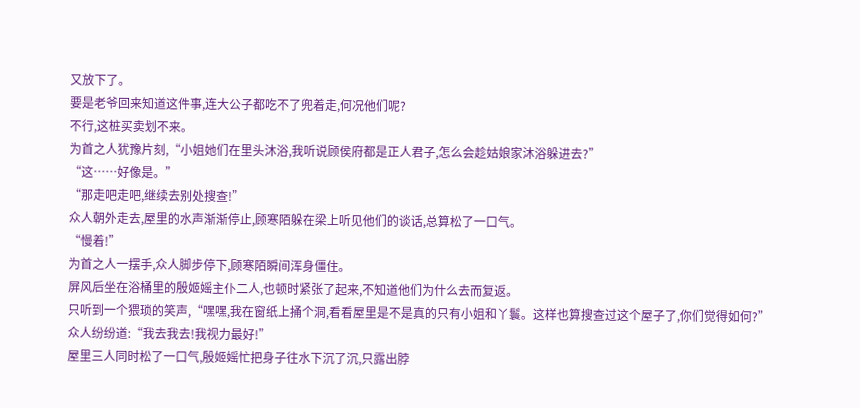又放下了。
要是老爷回来知道这件事,连大公子都吃不了兜着走,何况他们呢?
不行,这桩买卖划不来。
为首之人犹豫片刻,“小姐她们在里头沐浴,我听说顾侯府都是正人君子,怎么会趁姑娘家沐浴躲进去?”
“这……好像是。”
“那走吧走吧,继续去别处搜查!”
众人朝外走去,屋里的水声渐渐停止,顾寒陌躲在梁上听见他们的谈话,总算松了一口气。
“慢着!”
为首之人一摆手,众人脚步停下,顾寒陌瞬间浑身僵住。
屏风后坐在浴桶里的殷姬媱主仆二人,也顿时紧张了起来,不知道他们为什么去而复返。
只听到一个猥琐的笑声,“嘿嘿,我在窗纸上捅个洞,看看屋里是不是真的只有小姐和丫鬟。这样也算搜查过这个屋子了,你们觉得如何?”
众人纷纷道:“我去我去!我视力最好!”
屋里三人同时松了一口气,殷姬媱忙把身子往水下沉了沉,只露出脖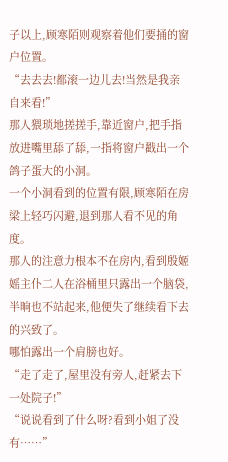子以上,顾寒陌则观察着他们要捅的窗户位置。
“去去去!都滚一边儿去!当然是我亲自来看!”
那人猥琐地搓搓手,靠近窗户,把手指放进嘴里舔了舔,一指将窗户戳出一个鸽子蛋大的小洞。
一个小洞看到的位置有限,顾寒陌在房梁上轻巧闪避,退到那人看不见的角度。
那人的注意力根本不在房内,看到殷姬媱主仆二人在浴桶里只露出一个脑袋,半晌也不站起来,他便失了继续看下去的兴致了。
哪怕露出一个肩膀也好。
“走了走了,屋里没有旁人,赶紧去下一处院子!”
“说说看到了什么呀?看到小姐了没有……”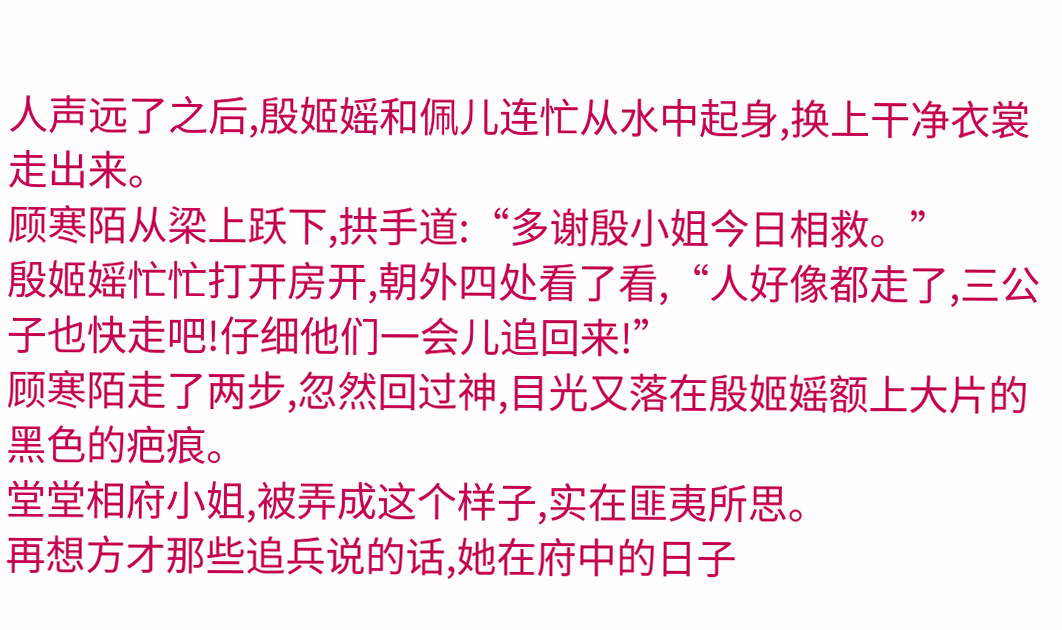人声远了之后,殷姬媱和佩儿连忙从水中起身,换上干净衣裳走出来。
顾寒陌从梁上跃下,拱手道:“多谢殷小姐今日相救。”
殷姬媱忙忙打开房开,朝外四处看了看,“人好像都走了,三公子也快走吧!仔细他们一会儿追回来!”
顾寒陌走了两步,忽然回过神,目光又落在殷姬媱额上大片的黑色的疤痕。
堂堂相府小姐,被弄成这个样子,实在匪夷所思。
再想方才那些追兵说的话,她在府中的日子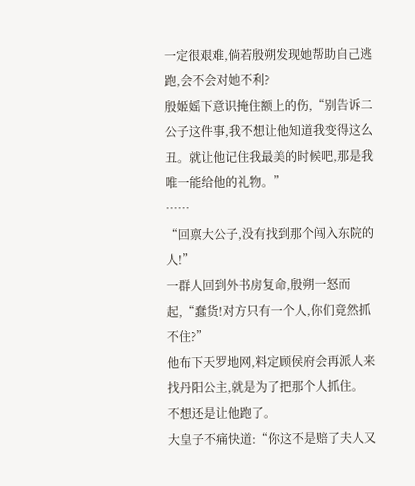一定很艰难,倘若殷朔发现她帮助自己逃跑,会不会对她不利?
殷姬媱下意识掩住额上的伤,“别告诉二公子这件事,我不想让他知道我变得这么丑。就让他记住我最美的时候吧,那是我唯一能给他的礼物。”
……
“回禀大公子,没有找到那个闯入东院的人!”
一群人回到外书房复命,殷朔一怒而起,“蠢货!对方只有一个人,你们竟然抓不住?”
他布下天罗地网,料定顾侯府会再派人来找丹阳公主,就是为了把那个人抓住。
不想还是让他跑了。
大皇子不痛快道:“你这不是赔了夫人又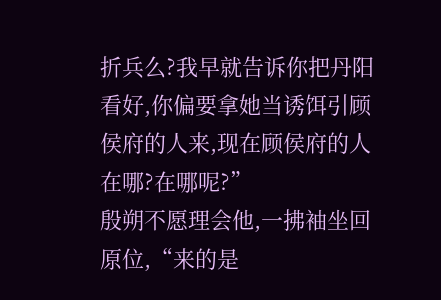折兵么?我早就告诉你把丹阳看好,你偏要拿她当诱饵引顾侯府的人来,现在顾侯府的人在哪?在哪呢?”
殷朔不愿理会他,一拂袖坐回原位,“来的是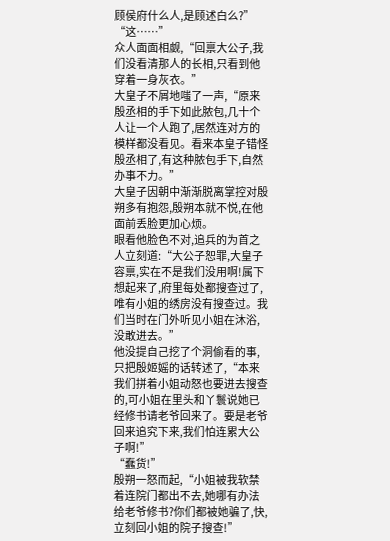顾侯府什么人,是顾述白么?”
“这……”
众人面面相觑,“回禀大公子,我们没看清那人的长相,只看到他穿着一身灰衣。”
大皇子不屑地嗤了一声,“原来殷丞相的手下如此脓包,几十个人让一个人跑了,居然连对方的模样都没看见。看来本皇子错怪殷丞相了,有这种脓包手下,自然办事不力。”
大皇子因朝中渐渐脱离掌控对殷朔多有抱怨,殷朔本就不悦,在他面前丢脸更加心烦。
眼看他脸色不对,追兵的为首之人立刻道:“大公子恕罪,大皇子容禀,实在不是我们没用啊!属下想起来了,府里每处都搜查过了,唯有小姐的绣房没有搜查过。我们当时在门外听见小姐在沐浴,没敢进去。”
他没提自己挖了个洞偷看的事,只把殷姬媱的话转述了,“本来我们拼着小姐动怒也要进去搜查的,可小姐在里头和丫鬟说她已经修书请老爷回来了。要是老爷回来追究下来,我们怕连累大公子啊!”
“蠢货!”
殷朔一怒而起,“小姐被我软禁着连院门都出不去,她哪有办法给老爷修书?你们都被她骗了,快,立刻回小姐的院子搜查!”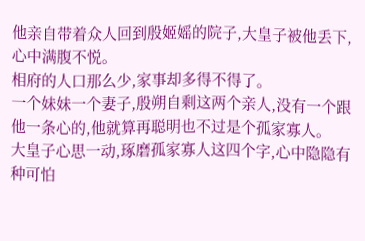他亲自带着众人回到殷姬媱的院子,大皇子被他丢下,心中满腹不悦。
相府的人口那么少,家事却多得不得了。
一个妹妹一个妻子,殷朔自剩这两个亲人,没有一个跟他一条心的,他就算再聪明也不过是个孤家寡人。
大皇子心思一动,琢磨孤家寡人这四个字,心中隐隐有种可怕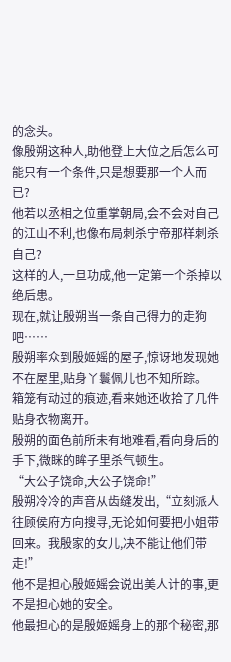的念头。
像殷朔这种人,助他登上大位之后怎么可能只有一个条件,只是想要那一个人而已?
他若以丞相之位重掌朝局,会不会对自己的江山不利,也像布局刺杀宁帝那样刺杀自己?
这样的人,一旦功成,他一定第一个杀掉以绝后患。
现在,就让殷朔当一条自己得力的走狗吧……
殷朔率众到殷姬媱的屋子,惊讶地发现她不在屋里,贴身丫鬟佩儿也不知所踪。
箱笼有动过的痕迹,看来她还收拾了几件贴身衣物离开。
殷朔的面色前所未有地难看,看向身后的手下,微眯的眸子里杀气顿生。
“大公子饶命,大公子饶命!”
殷朔冷冷的声音从齿缝发出,“立刻派人往顾侯府方向搜寻,无论如何要把小姐带回来。我殷家的女儿,决不能让他们带走!”
他不是担心殷姬媱会说出美人计的事,更不是担心她的安全。
他最担心的是殷姬媱身上的那个秘密,那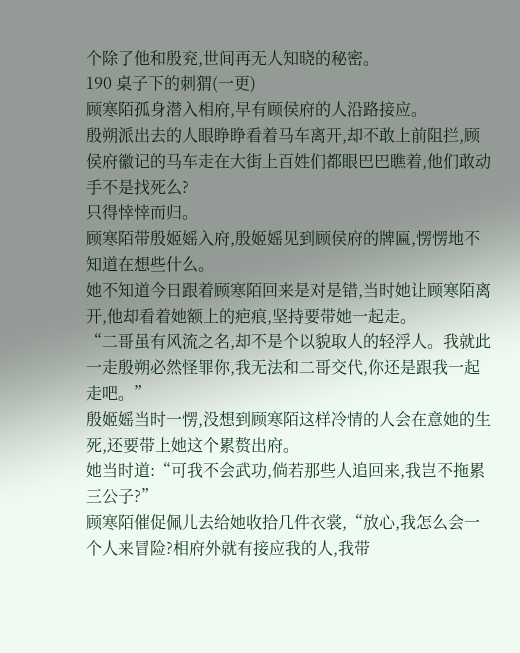个除了他和殷兖,世间再无人知晓的秘密。
190 桌子下的刺猬(一更)
顾寒陌孤身潜入相府,早有顾侯府的人沿路接应。
殷朔派出去的人眼睁睁看着马车离开,却不敢上前阻拦,顾侯府徽记的马车走在大街上百姓们都眼巴巴瞧着,他们敢动手不是找死么?
只得悻悻而归。
顾寒陌带殷姬媱入府,殷姬媱见到顾侯府的牌匾,愣愣地不知道在想些什么。
她不知道今日跟着顾寒陌回来是对是错,当时她让顾寒陌离开,他却看着她额上的疤痕,坚持要带她一起走。
“二哥虽有风流之名,却不是个以貌取人的轻浮人。我就此一走殷朔必然怪罪你,我无法和二哥交代,你还是跟我一起走吧。”
殷姬媱当时一愣,没想到顾寒陌这样冷情的人会在意她的生死,还要带上她这个累赘出府。
她当时道:“可我不会武功,倘若那些人追回来,我岂不拖累三公子?”
顾寒陌催促佩儿去给她收拾几件衣裳,“放心,我怎么会一个人来冒险?相府外就有接应我的人,我带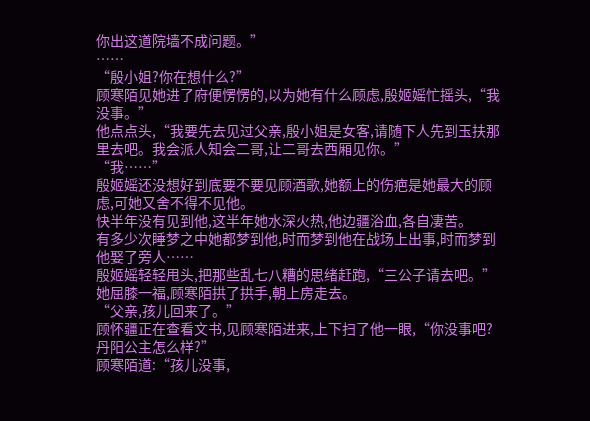你出这道院墙不成问题。”
……
“殷小姐?你在想什么?”
顾寒陌见她进了府便愣愣的,以为她有什么顾虑,殷姬媱忙摇头,“我没事。”
他点点头,“我要先去见过父亲,殷小姐是女客,请随下人先到玉扶那里去吧。我会派人知会二哥,让二哥去西厢见你。”
“我……”
殷姬媱还没想好到底要不要见顾酒歌,她额上的伤疤是她最大的顾虑,可她又舍不得不见他。
快半年没有见到他,这半年她水深火热,他边疆浴血,各自凄苦。
有多少次睡梦之中她都梦到他,时而梦到他在战场上出事,时而梦到他娶了旁人……
殷姬媱轻轻甩头,把那些乱七八糟的思绪赶跑,“三公子请去吧。”
她屈膝一福,顾寒陌拱了拱手,朝上房走去。
“父亲,孩儿回来了。”
顾怀疆正在查看文书,见顾寒陌进来,上下扫了他一眼,“你没事吧?丹阳公主怎么样?”
顾寒陌道:“孩儿没事,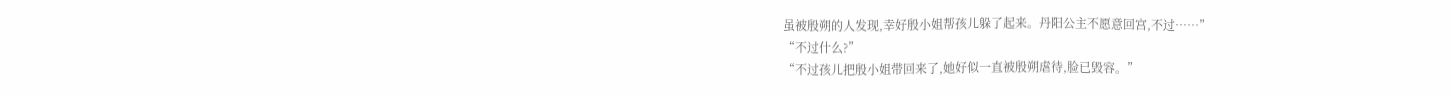虽被殷朔的人发现,幸好殷小姐帮孩儿躲了起来。丹阳公主不愿意回宫,不过……”
“不过什么?”
“不过孩儿把殷小姐带回来了,她好似一直被殷朔虐待,脸已毁容。”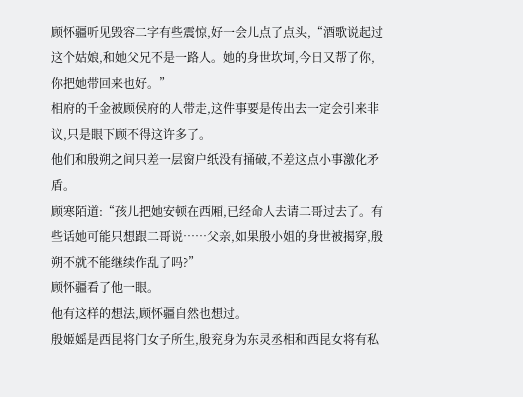顾怀疆听见毁容二字有些震惊,好一会儿点了点头,“酒歌说起过这个姑娘,和她父兄不是一路人。她的身世坎坷,今日又帮了你,你把她带回来也好。”
相府的千金被顾侯府的人带走,这件事要是传出去一定会引来非议,只是眼下顾不得这许多了。
他们和殷朔之间只差一层窗户纸没有捅破,不差这点小事激化矛盾。
顾寒陌道:“孩儿把她安顿在西厢,已经命人去请二哥过去了。有些话她可能只想跟二哥说……父亲,如果殷小姐的身世被揭穿,殷朔不就不能继续作乱了吗?”
顾怀疆看了他一眼。
他有这样的想法,顾怀疆自然也想过。
殷姬媱是西昆将门女子所生,殷兖身为东灵丞相和西昆女将有私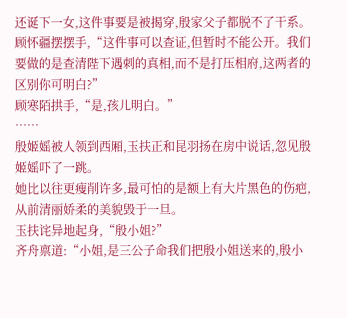还诞下一女,这件事要是被揭穿,殷家父子都脱不了干系。
顾怀疆摆摆手,“这件事可以查证,但暂时不能公开。我们要做的是查清陛下遇刺的真相,而不是打压相府,这两者的区别你可明白?”
顾寒陌拱手,“是,孩儿明白。”
……
殷姬媱被人领到西厢,玉扶正和昆羽扬在房中说话,忽见殷姬媱吓了一跳。
她比以往更瘦削许多,最可怕的是额上有大片黑色的伤疤,从前清丽娇柔的美貌毁于一旦。
玉扶诧异地起身,“殷小姐?”
齐舟禀道:“小姐,是三公子命我们把殷小姐送来的,殷小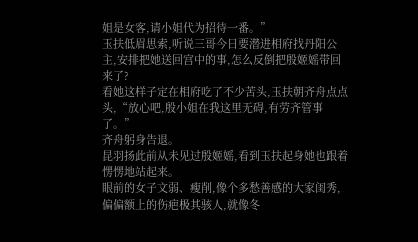姐是女客,请小姐代为招待一番。”
玉扶低眉思索,听说三哥今日要潜进相府找丹阳公主,安排把她送回宫中的事,怎么反倒把殷姬媱带回来了?
看她这样子定在相府吃了不少苦头,玉扶朝齐舟点点头,“放心吧,殷小姐在我这里无碍,有劳齐管事了。”
齐舟躬身告退。
昆羽扬此前从未见过殷姬媱,看到玉扶起身她也跟着愣愣地站起来。
眼前的女子文弱、瘦削,像个多愁善感的大家闺秀,偏偏额上的伤疤极其骇人,就像冬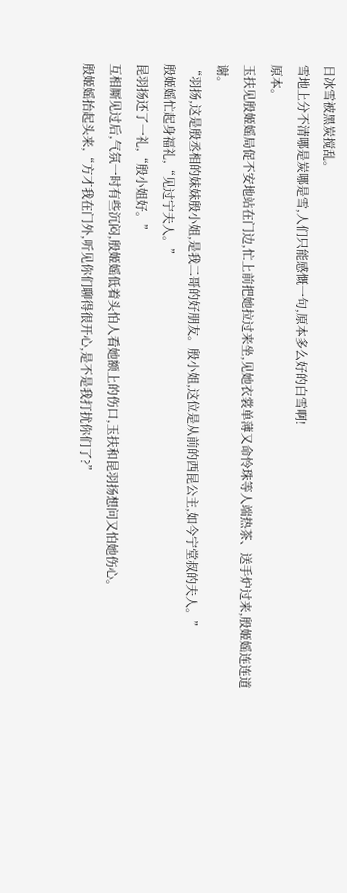日冰雪被黑炭搅乱。
雪地上分不清哪是炭哪是雪,人们只能感慨一句,原本多么好的白雪啊!
原本。
玉扶见殷姬媱局促不安地站在门边,忙上前把她拉过来坐,见她衣裳单薄又命怜珠等人端热茶、送手炉过来,殷姬媱连连道谢。
“羽扬,这是殷丞相的妹妹殷小姐,是我二哥的好朋友。殷小姐,这位是从前的西昆公主,如今宁堂叔的夫人。”
殷姬媱忙起身福礼,“见过宁夫人。”
昆羽扬还了一礼,“殷小姐好。”
互相厮见过后,气氛一时有些沉闷,殷姬媱低着头怕人看她额上的伤口,玉扶和昆羽扬想问又怕她伤心。
殷姬媱抬起头来,“方才我在门外,听见你们聊得很开心,是不是我打扰你们了?”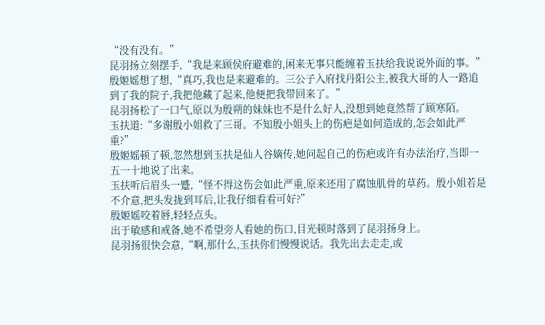“没有没有。”
昆羽扬立刻摆手,“我是来顾侯府避难的,闲来无事只能缠着玉扶给我说说外面的事。”
殷姬媱想了想,“真巧,我也是来避难的。三公子入府找丹阳公主,被我大哥的人一路追到了我的院子,我把他藏了起来,他便把我带回来了。”
昆羽扬松了一口气,原以为殷朔的妹妹也不是什么好人,没想到她竟然帮了顾寒陌。
玉扶道:“多谢殷小姐救了三哥。不知殷小姐头上的伤疤是如何造成的,怎会如此严重?”
殷姬媱顿了顿,忽然想到玉扶是仙人谷嫡传,她问起自己的伤疤或许有办法治疗,当即一五一十地说了出来。
玉扶听后眉头一蹙,“怪不得这伤会如此严重,原来还用了腐蚀肌骨的草药。殷小姐若是不介意,把头发拢到耳后,让我仔细看看可好?”
殷姬媱咬着唇,轻轻点头。
出于敏感和戒备,她不希望旁人看她的伤口,目光顿时落到了昆羽扬身上。
昆羽扬很快会意,“啊,那什么,玉扶你们慢慢说话。我先出去走走,或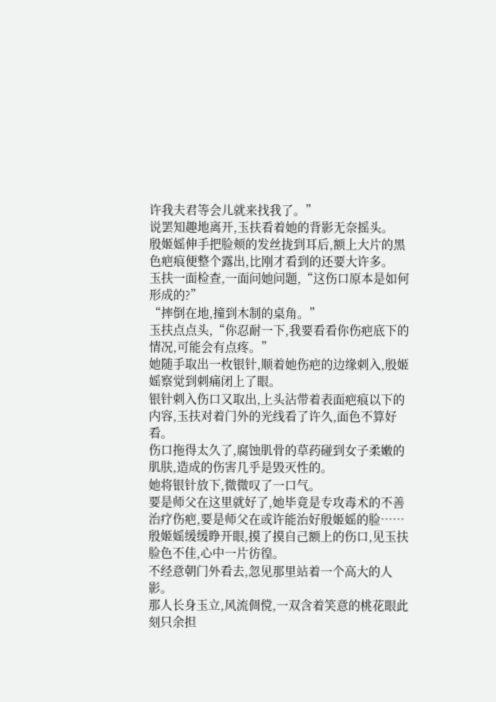许我夫君等会儿就来找我了。”
说罢知趣地离开,玉扶看着她的背影无奈摇头。
殷姬媱伸手把脸颊的发丝拢到耳后,额上大片的黑色疤痕便整个露出,比刚才看到的还要大许多。
玉扶一面检查,一面问她问题,“这伤口原本是如何形成的?”
“摔倒在地,撞到木制的桌角。”
玉扶点点头,“你忍耐一下,我要看看你伤疤底下的情况,可能会有点疼。”
她随手取出一枚银针,顺着她伤疤的边缘刺入,殷姬媱察觉到刺痛闭上了眼。
银针刺入伤口又取出,上头沾带着表面疤痕以下的内容,玉扶对着门外的光线看了许久,面色不算好看。
伤口拖得太久了,腐蚀肌骨的草药碰到女子柔嫩的肌肤,造成的伤害几乎是毁灭性的。
她将银针放下,微微叹了一口气。
要是师父在这里就好了,她毕竟是专攻毒术的不善治疗伤疤,要是师父在或许能治好殷姬媱的脸……
殷姬媱缓缓睁开眼,摸了摸自己额上的伤口,见玉扶脸色不佳,心中一片彷徨。
不经意朝门外看去,忽见那里站着一个高大的人影。
那人长身玉立,风流倜傥,一双含着笑意的桃花眼此刻只余担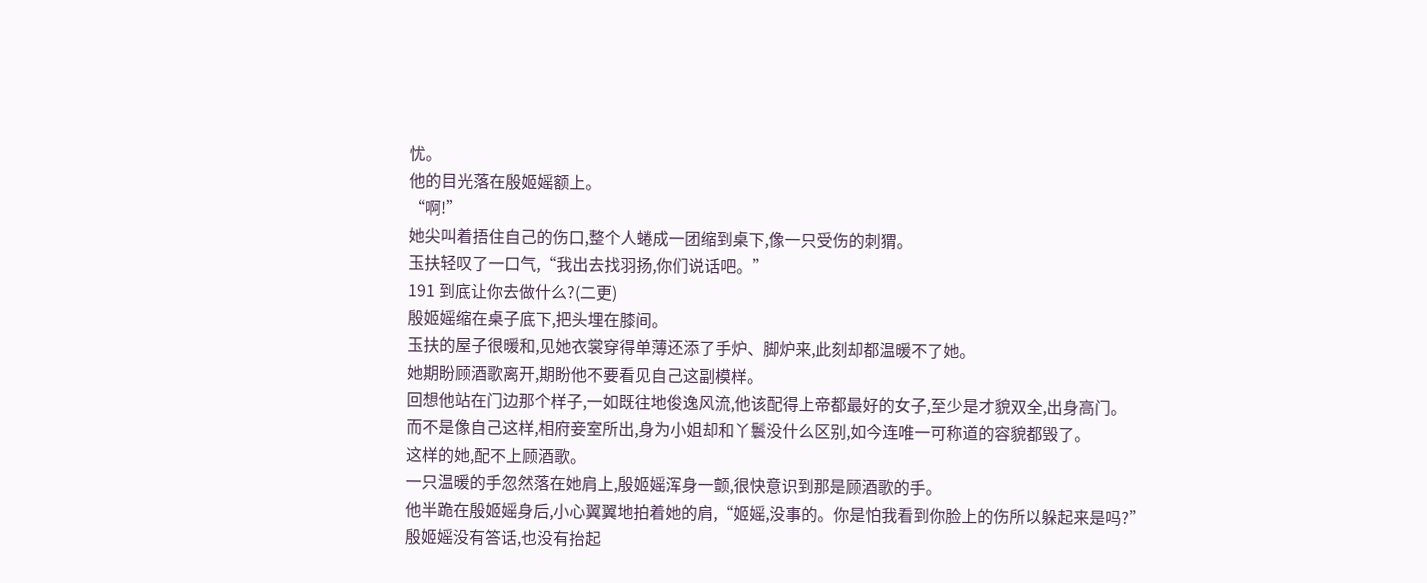忧。
他的目光落在殷姬媱额上。
“啊!”
她尖叫着捂住自己的伤口,整个人蜷成一团缩到桌下,像一只受伤的刺猬。
玉扶轻叹了一口气,“我出去找羽扬,你们说话吧。”
191 到底让你去做什么?(二更)
殷姬媱缩在桌子底下,把头埋在膝间。
玉扶的屋子很暖和,见她衣裳穿得单薄还添了手炉、脚炉来,此刻却都温暖不了她。
她期盼顾酒歌离开,期盼他不要看见自己这副模样。
回想他站在门边那个样子,一如既往地俊逸风流,他该配得上帝都最好的女子,至少是才貌双全,出身高门。
而不是像自己这样,相府妾室所出,身为小姐却和丫鬟没什么区别,如今连唯一可称道的容貌都毁了。
这样的她,配不上顾酒歌。
一只温暖的手忽然落在她肩上,殷姬媱浑身一颤,很快意识到那是顾酒歌的手。
他半跪在殷姬媱身后,小心翼翼地拍着她的肩,“姬媱,没事的。你是怕我看到你脸上的伤所以躲起来是吗?”
殷姬媱没有答话,也没有抬起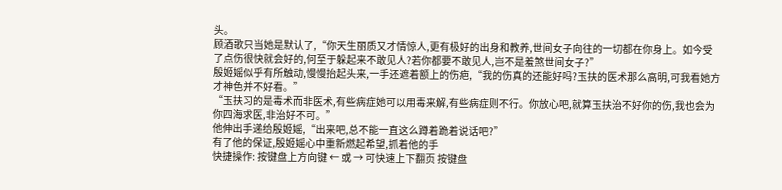头。
顾酒歌只当她是默认了,“你天生丽质又才情惊人,更有极好的出身和教养,世间女子向往的一切都在你身上。如今受了点伤很快就会好的,何至于躲起来不敢见人?若你都要不敢见人,岂不是羞煞世间女子?”
殷姬媱似乎有所触动,慢慢抬起头来,一手还遮着额上的伤疤,“我的伤真的还能好吗?玉扶的医术那么高明,可我看她方才神色并不好看。”
“玉扶习的是毒术而非医术,有些病症她可以用毒来解,有些病症则不行。你放心吧,就算玉扶治不好你的伤,我也会为你四海求医,非治好不可。”
他伸出手递给殷姬媱,“出来吧,总不能一直这么蹲着跪着说话吧?”
有了他的保证,殷姬媱心中重新燃起希望,抓着他的手
快捷操作: 按键盘上方向键 ← 或 → 可快速上下翻页 按键盘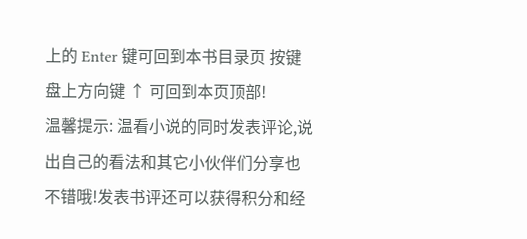上的 Enter 键可回到本书目录页 按键盘上方向键 ↑ 可回到本页顶部!
温馨提示: 温看小说的同时发表评论,说出自己的看法和其它小伙伴们分享也不错哦!发表书评还可以获得积分和经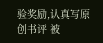验奖励,认真写原创书评 被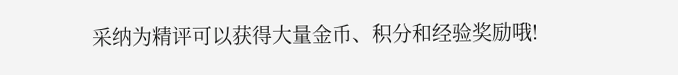采纳为精评可以获得大量金币、积分和经验奖励哦!